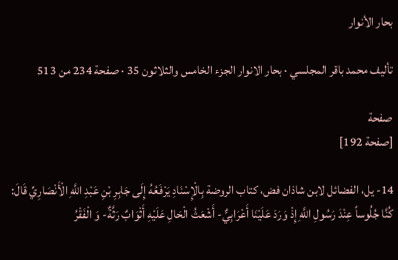بحار الأنوار

تأليف محمد باقر المجلسي · بحار الانوار الجزء الخامس والثلاثون 35 · صفحة 234 من 513

صفحة
[صفحة 192]

14- يل، الفضائل لابن شاذان فض، كتاب الروضة بِالْإِسْنَادِ يَرْفَعُهُ إِلَى جَابِرِ بْنِ عَبْدِ اللَّهِ الْأَنْصَارِيِّ قَالَ: كُنَّا جُلُوساً عِنْدَ رَسُولِ اللَّهِ إِذْ وَرَدَ عَلَيْنَا أَعْرَابِيٌّ- أَشْعَثُ الْحَالِ عَلَيْهِ أَثْوَابٌ رَثَّةٌ- وَ الْفَقْرُ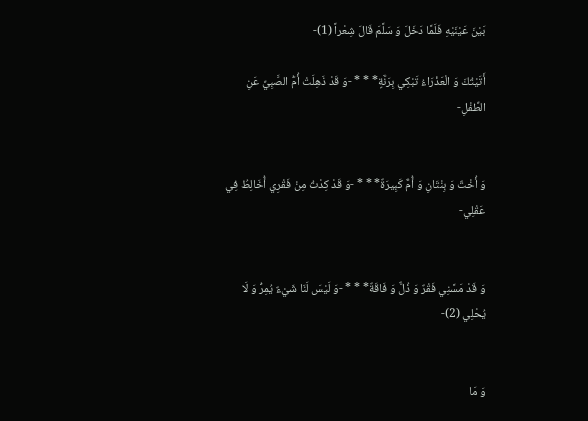بَيْنَ عَيْنَيْهِ فَلَمَّا دَخَلَ وَ سَلَّمَ قَالَ شِعْراً (1)-

أَتَيْتُكَ وَ الْعَذْرَاءُ تَبْكِي بِرَنَّةٍ* * * -وَ قَدْ ذَهِلَتْ أُمُّ الصَّبِيِّ عَنِ الطِّفْلِ-


وَ أُخْتٌ وَ بِنْتَانِ وَ أُمٌّ كَبِيرَةٌ* * * -وَ قَدْ كِدْتُ مِنْ فَقْرِي أُخَالِطُ فِي عَقْلِي-


وَ قَدْ مَسَّنِي فَقْرٌ وَ ذُلٌّ وَ فَاقَةٌ* * * -وَ لَيْسَ لَنَا شَيْءٌ يُمِرُّ وَ لَا يُحْلِي (2)-


وَ مَا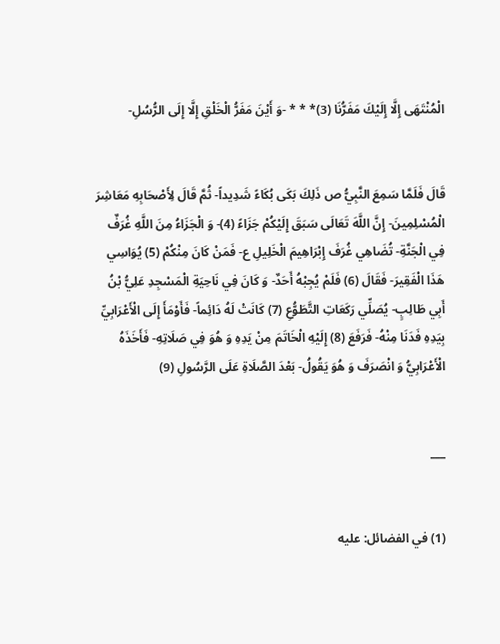الْمُنْتَهَى إِلَّا إِلَيْكَ مَفَرُّنَا (3)* * * -وَ أَيْنَ مَفَرُّ الْخَلْقِ إِلَّا إِلَى الرُّسُلِ-


قَالَ فَلَمَّا سَمِعَ النَّبِيُّ ص ذَلِكَ بَكَى بُكَاءً شَدِيداً- ثُمَّ قَالَ لِأَصْحَابِهِ مَعَاشِرَ الْمُسْلِمِينَ- إِنَّ اللَّهَ تَعَالَى سَبَقَ إِلَيْكُمْ جَزَاءً (4)- وَ الْجَزَاءُ مِنَ اللَّهِ غُرَفٌ فِي الْجَنَّةِ- تُضَاهِي غُرَفَ إِبْرَاهِيمَ الْخَلِيلِ ع- فَمَنْ كَانَ مِنْكُمْ (5) يُوَاسِي هَذَا الْفَقِيرَ- فَقَالَ (6) فَلَمْ يُجِبْهُ أَحَدٌ- وَ كَانَ فِي نَاحِيَةِ الْمَسْجِدِ عَلِيُّ بْنُ أَبِي طَالِبٍ- يُصَلِّي رَكَعَاتِ التَّطَوُّعِ (7) كَانَتْ لَهُ دَائِماً- فَأَوْمَأَ إِلَى الْأَعْرَابِيِّ بِيَدِهِ فَدَنَا مِنْهُ- فَرَفَعَ (8) إِلَيْهِ الْخَاتَمَ مِنْ يَدِهِ وَ هُوَ فِي صَلَاتِهِ- فَأَخَذَهُ الْأَعْرَابِيُّ وَ انْصَرَفَ وَ هُوَ يَقُولُ- بَعْدَ الصَّلَاةِ عَلَى الرَّسُولِ (9)


___


(1) في الفضائل: عليه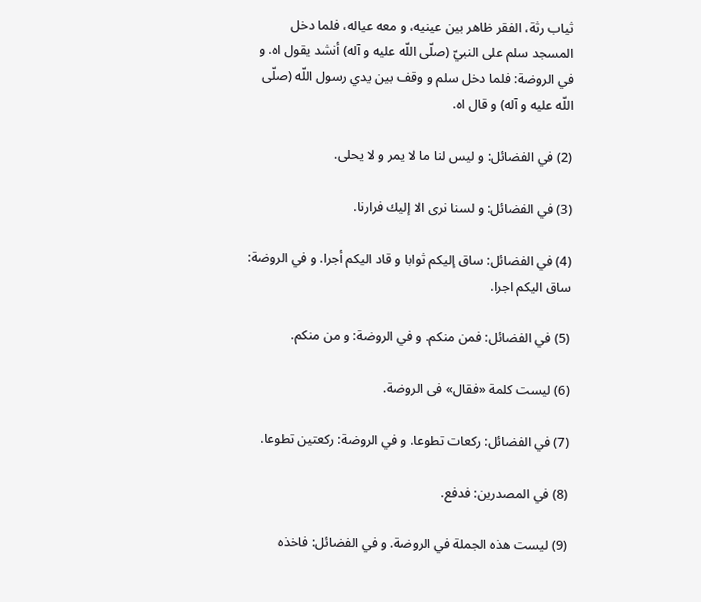ثياب رثة، الفقر ظاهر بين عينيه، و معه عياله، فلما دخل المسجد سلم على النبيّ (صلّى اللّه عليه و آله) أنشد يقول اه. و في الروضة: فلما دخل سلم و وقف بين يدي رسول اللّه (صلّى اللّه عليه و آله) و قال اه.

(2) في الفضائل: و ليس لنا ما لا يمر و لا يحلى.

(3) في الفضائل: و لسنا نرى الا إليك فرارنا.

(4) في الفضائل: ساق إليكم ثوابا و قاد اليكم أجرا. و في الروضة: ساق اليكم اجرا.

(5) في الفضائل: فمن منكم. و في الروضة: و من منكم.

(6) ليست كلمة «فقال» فى الروضة.

(7) في الفضائل: ركعات تطوعا. و في الروضة: ركعتين تطوعا.

(8) في المصدرين: فدفع.

(9) ليست هذه الجملة في الروضة. و في الفضائل: فاخذه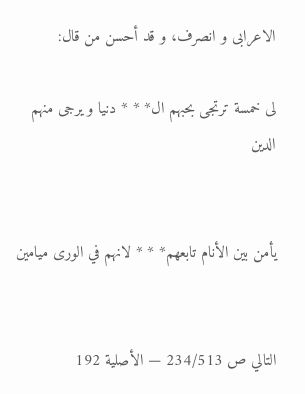الاعرابى و انصرف، و قد أحسن من قال:

لى خمسة ترتجى بحبهم ال* * * دنيا و يرجى منهم الدين


يأمن بين الأنام تابعهم* * * لانهم في الورى ميامين


التالي ص 234/513 — الأصلية 192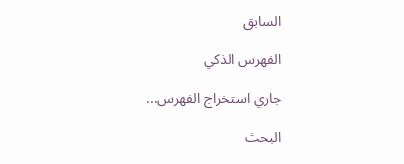السابق

الفهرس الذكي

جاري استخراج الفهرس...

البحث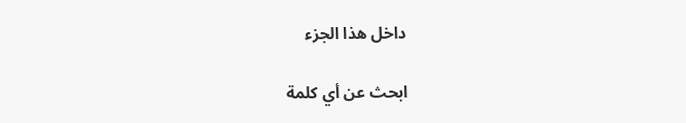داخل هذا الجزء

ابحث عن أي كلمة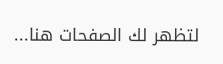لتظهر لك الصفحات هنا...